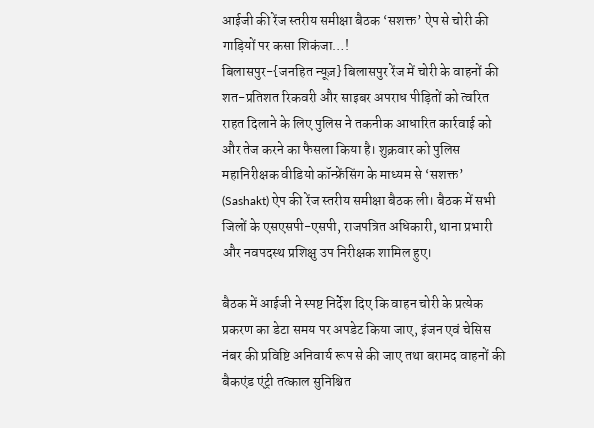आईजी की रेंज स्तरीय समीक्षा बैठक ‘सशक्त’ ऐप से चोरी की गाड़ियों पर कसा शिकंजा…!
बिलासपुर-{जनहित न्यूज़} बिलासपुर रेंज में चोरी के वाहनों की शत-प्रतिशत रिकवरी और साइबर अपराध पीड़ितों को त्वरित राहत दिलाने के लिए पुलिस ने तकनीक आधारित कार्रवाई को और तेज करने का फैसला किया है। शुक्रवार को पुलिस महानिरीक्षक वीडियो कॉन्फ्रेंसिंग के माध्यम से ‘सशक्त’ (Sashakt) ऐप की रेंज स्तरीय समीक्षा बैठक ली। बैठक में सभी जिलों के एसएसपी-एसपी, राजपत्रित अधिकारी, थाना प्रभारी और नवपदस्थ प्रशिक्षु उप निरीक्षक शामिल हुए।

बैठक में आईजी ने स्पष्ट निर्देश दिए कि वाहन चोरी के प्रत्येक प्रकरण का डेटा समय पर अपडेट किया जाए, इंजन एवं चेसिस नंबर की प्रविष्टि अनिवार्य रूप से की जाए तथा बरामद वाहनों की बैकएंड एंट्री तत्काल सुनिश्चित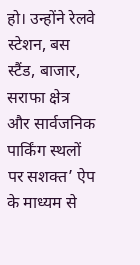हो। उन्होंने रेलवे स्टेशन, बस स्टैंड, बाजार, सराफा क्षेत्र और सार्वजनिक पार्किंग स्थलों पर सशक्त’ ऐप के माध्यम से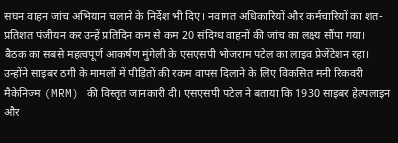सघन वाहन जांच अभियान चलाने के निर्देश भी दिए। नवागत अधिकारियों और कर्मचारियों का शत-प्रतिशत पंजीयन कर उन्हें प्रतिदिन कम से कम 20 संदिग्ध वाहनों की जांच का लक्ष्य सौंपा गया।
बैठक का सबसे महत्वपूर्ण आकर्षण मुंगेली के एसएसपी भोजराम पटेल का लाइव प्रेजेंटेशन रहा। उन्होंने साइबर ठगी के मामलों में पीड़ितों की रकम वापस दिलाने के लिए विकसित मनी रिकवरी मैकेनिज्म (MRM) की विस्तृत जानकारी दी। एसएसपी पटेल ने बताया कि 1930 साइबर हेल्पलाइन और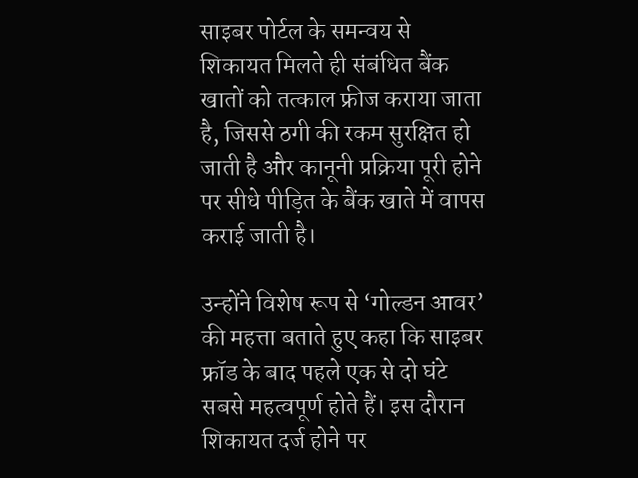साइबर पोर्टल के समन्वय से शिकायत मिलते ही संबंधित बैंक खातों को तत्काल फ्रीज कराया जाता है, जिससे ठगी की रकम सुरक्षित हो जाती है और कानूनी प्रक्रिया पूरी होने पर सीधे पीड़ित के बैंक खाते में वापस कराई जाती है।

उन्होंने विशेष रूप से ‘गोल्डन आवर’ की महत्ता बताते हुए कहा कि साइबर फ्रॉड के बाद पहले एक से दो घंटे सबसे महत्वपूर्ण होते हैं। इस दौरान शिकायत दर्ज होने पर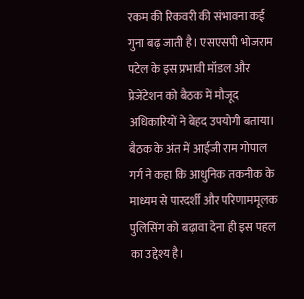रकम की रिकवरी की संभावना कई गुना बढ़ जाती है। एसएसपी भोजराम पटेल के इस प्रभावी मॉडल और प्रेजेंटेशन को बैठक में मौजूद अधिकारियों ने बेहद उपयोगी बताया।
बैठक के अंत में आईजी राम गोपाल गर्ग ने कहा कि आधुनिक तकनीक के माध्यम से पारदर्शी और परिणाममूलक पुलिसिंग को बढ़ावा देना ही इस पहल का उद्देश्य है।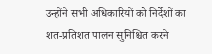उन्होंने सभी अधिकारियों को निर्देशों का शत-प्रतिशत पालन सुनिश्चित करने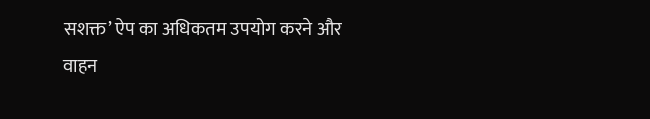सशक्त’ ऐप का अधिकतम उपयोग करने और वाहन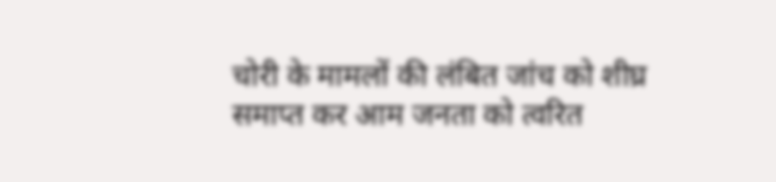चोरी के मामलों की लंबित जांच को शीघ्र समाप्त कर आम जनता को त्वरित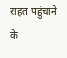राहत पहुंचाने के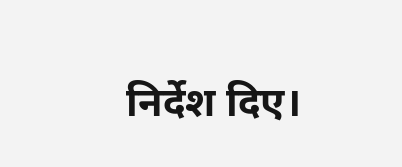निर्देश दिए।